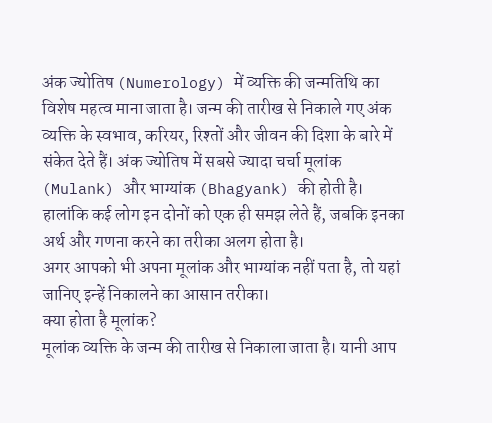अंक ज्योतिष (Numerology) में व्यक्ति की जन्मतिथि का विशेष महत्व माना जाता है। जन्म की तारीख से निकाले गए अंक व्यक्ति के स्वभाव, करियर, रिश्तों और जीवन की दिशा के बारे में संकेत देते हैं। अंक ज्योतिष में सबसे ज्यादा चर्चा मूलांक (Mulank) और भाग्यांक (Bhagyank) की होती है। हालांकि कई लोग इन दोनों को एक ही समझ लेते हैं, जबकि इनका अर्थ और गणना करने का तरीका अलग होता है।
अगर आपको भी अपना मूलांक और भाग्यांक नहीं पता है, तो यहां जानिए इन्हें निकालने का आसान तरीका।
क्या होता है मूलांक?
मूलांक व्यक्ति के जन्म की तारीख से निकाला जाता है। यानी आप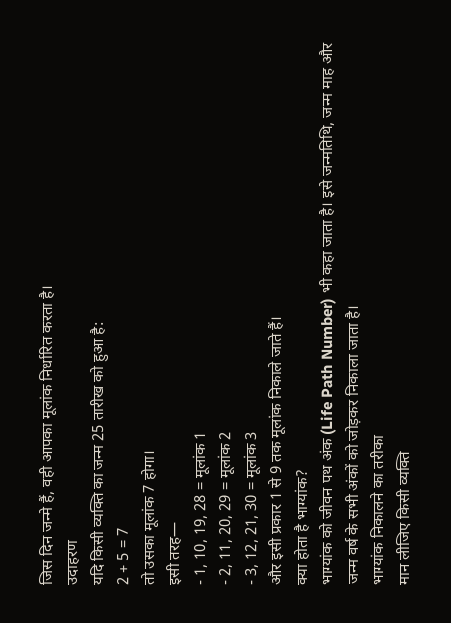जिस दिन जन्मे हैं, वही आपका मूलांक निर्धारित करता है।
उदाहरण
यदि किसी व्यक्ति का जन्म 25 तारीख को हुआ है:
2 + 5 = 7
तो उसका मूलांक 7 होगा।
इसी तरह—
- 1, 10, 19, 28 = मूलांक 1
- 2, 11, 20, 29 = मूलांक 2
- 3, 12, 21, 30 = मूलांक 3
और इसी प्रकार 1 से 9 तक मूलांक निकाले जाते हैं।
क्या होता है भाग्यांक?
भाग्यांक को जीवन पथ अंक (Life Path Number) भी कहा जाता है। इसे जन्मतिथि, जन्म माह और जन्म वर्ष के सभी अंकों को जोड़कर निकाला जाता है।
भाग्यांक निकालने का तरीका
मान लीजिए किसी व्यक्ति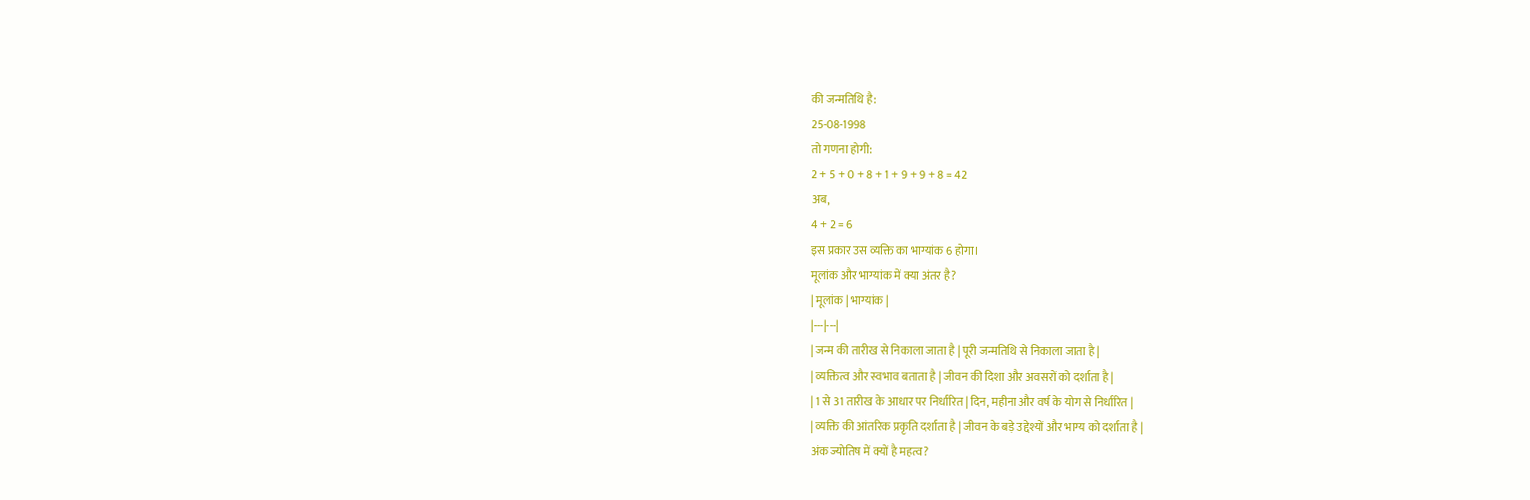की जन्मतिथि है:
25-08-1998
तो गणना होगी:
2 + 5 + 0 + 8 + 1 + 9 + 9 + 8 = 42
अब,
4 + 2 = 6
इस प्रकार उस व्यक्ति का भाग्यांक 6 होगा।
मूलांक और भाग्यांक में क्या अंतर है?
| मूलांक | भाग्यांक |
|---|---|
| जन्म की तारीख से निकाला जाता है | पूरी जन्मतिथि से निकाला जाता है |
| व्यक्तित्व और स्वभाव बताता है | जीवन की दिशा और अवसरों को दर्शाता है |
| 1 से 31 तारीख के आधार पर निर्धारित | दिन, महीना और वर्ष के योग से निर्धारित |
| व्यक्ति की आंतरिक प्रकृति दर्शाता है | जीवन के बड़े उद्देश्यों और भाग्य को दर्शाता है |
अंक ज्योतिष में क्यों है महत्व?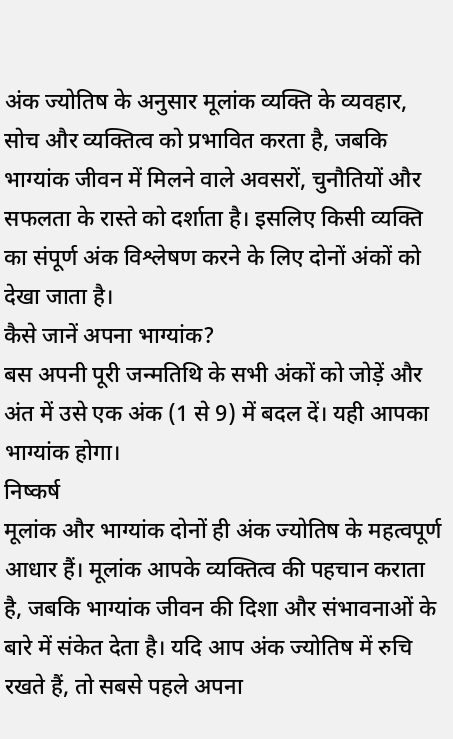अंक ज्योतिष के अनुसार मूलांक व्यक्ति के व्यवहार, सोच और व्यक्तित्व को प्रभावित करता है, जबकि भाग्यांक जीवन में मिलने वाले अवसरों, चुनौतियों और सफलता के रास्ते को दर्शाता है। इसलिए किसी व्यक्ति का संपूर्ण अंक विश्लेषण करने के लिए दोनों अंकों को देखा जाता है।
कैसे जानें अपना भाग्यांक?
बस अपनी पूरी जन्मतिथि के सभी अंकों को जोड़ें और अंत में उसे एक अंक (1 से 9) में बदल दें। यही आपका भाग्यांक होगा।
निष्कर्ष
मूलांक और भाग्यांक दोनों ही अंक ज्योतिष के महत्वपूर्ण आधार हैं। मूलांक आपके व्यक्तित्व की पहचान कराता है, जबकि भाग्यांक जीवन की दिशा और संभावनाओं के बारे में संकेत देता है। यदि आप अंक ज्योतिष में रुचि रखते हैं, तो सबसे पहले अपना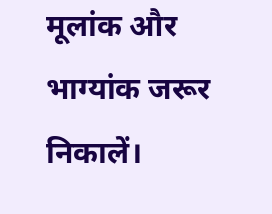मूलांक और भाग्यांक जरूर निकालें।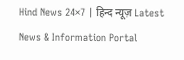Hind News 24×7 | हिन्द न्यूज़ Latest News & Information Portal